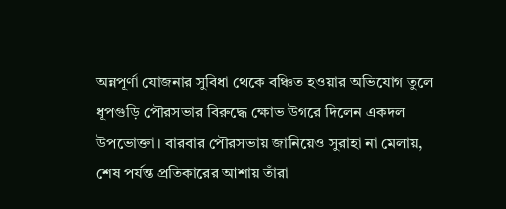অন্নপূর্ণা যোজনার সুবিধা থেকে বঞ্চিত হওয়ার অভিযোগ তুলে ধূপগুড়ি পৌরসভার বিরুদ্ধে ক্ষোভ উগরে দিলেন একদল উপভোক্তা। বারবার পৌরসভায় জানিয়েও সুরাহা না মেলায়, শেষ পর্যন্ত প্রতিকারের আশায় তাঁরা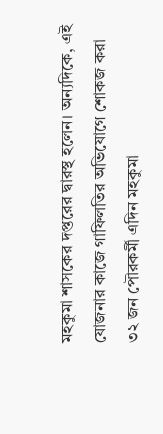মহকুমা শাসকের দপ্তরের দ্বারস্থ হলেন। অন্যদিকে, এই যোজনার কাজে গাফিলতির অভিযোগে শোকজ করা ৩২ জন পৌরকর্মী এদিন মহকুমা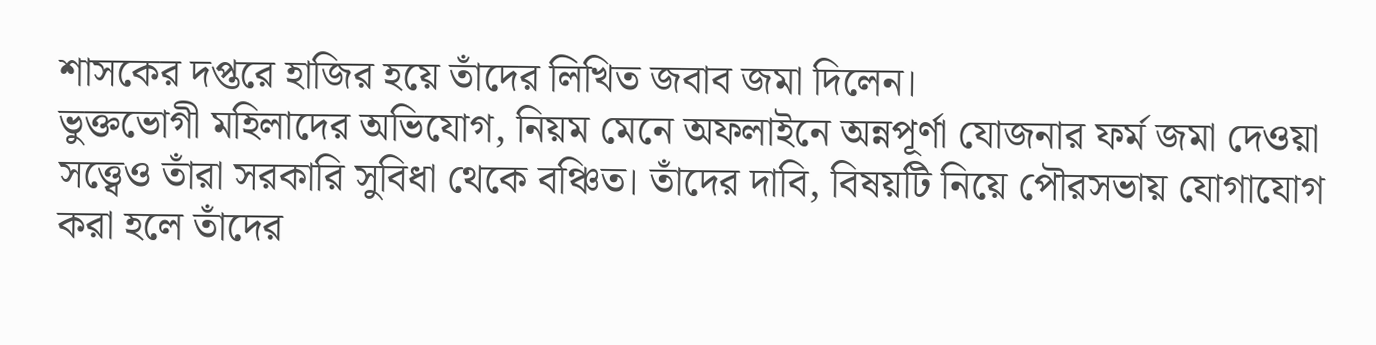শাসকের দপ্তরে হাজির হয়ে তাঁদের লিখিত জবাব জমা দিলেন।
ভুক্তভোগী মহিলাদের অভিযোগ, নিয়ম মেনে অফলাইনে অন্নপূর্ণা যোজনার ফর্ম জমা দেওয়া সত্ত্বেও তাঁরা সরকারি সুবিধা থেকে বঞ্চিত। তাঁদের দাবি, বিষয়টি নিয়ে পৌরসভায় যোগাযোগ করা হলে তাঁদের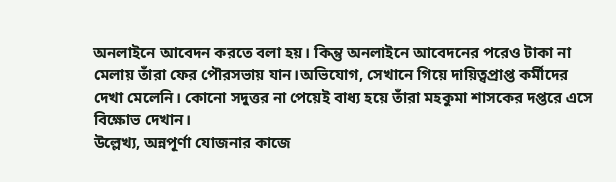অনলাইনে আবেদন করতে বলা হয়। কিন্তু অনলাইনে আবেদনের পরেও টাকা না মেলায় তাঁরা ফের পৌরসভায় যান।অভিযোগ, সেখানে গিয়ে দায়িত্বপ্রাপ্ত কর্মীদের দেখা মেলেনি। কোনো সদুত্তর না পেয়েই বাধ্য হয়ে তাঁরা মহকুমা শাসকের দপ্তরে এসে বিক্ষোভ দেখান।
উল্লেখ্য, অন্নপূর্ণা যোজনার কাজে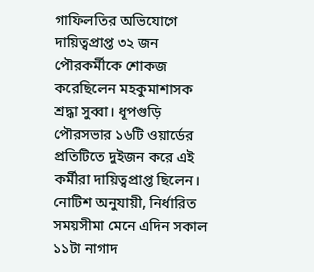গাফিলতির অভিযোগে দায়িত্বপ্রাপ্ত ৩২ জন পৌরকর্মীকে শোকজ করেছিলেন মহকুমাশাসক শ্রদ্ধা সুব্বা। ধূপগুড়ি পৌরসভার ১৬টি ওয়ার্ডের প্রতিটিতে দুইজন করে এই কর্মীরা দায়িত্বপ্রাপ্ত ছিলেন। নোটিশ অনুযায়ী, নির্ধারিত সময়সীমা মেনে এদিন সকাল ১১টা নাগাদ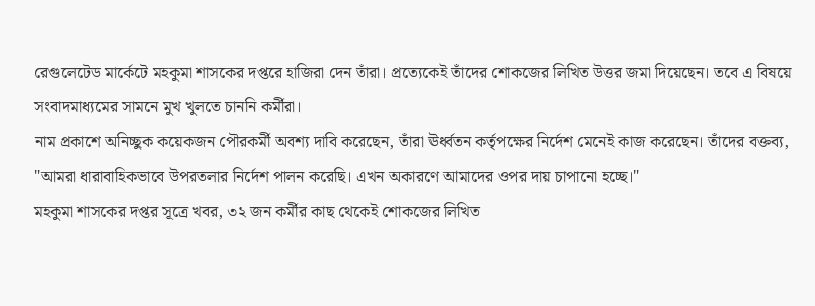রেগুলেটেড মার্কেটে মহকুমা শাসকের দপ্তরে হাজিরা দেন তাঁরা। প্রত্যেকেই তাঁদের শোকজের লিখিত উত্তর জমা দিয়েছেন। তবে এ বিষয়ে সংবাদমাধ্যমের সামনে মুখ খুলতে চাননি কর্মীরা।
নাম প্রকাশে অনিচ্ছুক কয়েকজন পৌরকর্মী অবশ্য দাবি করেছেন, তাঁরা ঊর্ধ্বতন কর্তৃপক্ষের নির্দেশ মেনেই কাজ করেছেন। তাঁদের বক্তব্য, "আমরা ধারাবাহিকভাবে উপরতলার নির্দেশ পালন করেছি। এখন অকারণে আমাদের ওপর দায় চাপানো হচ্ছে।"
মহকুমা শাসকের দপ্তর সূত্রে খবর, ৩২ জন কর্মীর কাছ থেকেই শোকজের লিখিত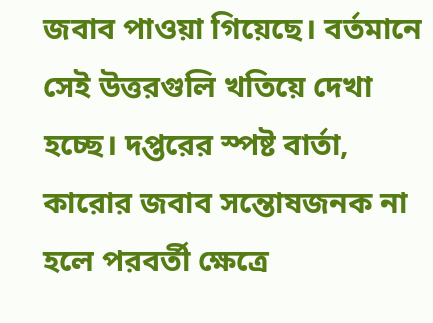জবাব পাওয়া গিয়েছে। বর্তমানে সেই উত্তরগুলি খতিয়ে দেখা হচ্ছে। দপ্তরের স্পষ্ট বার্তা, কারোর জবাব সন্তোষজনক না হলে পরবর্তী ক্ষেত্রে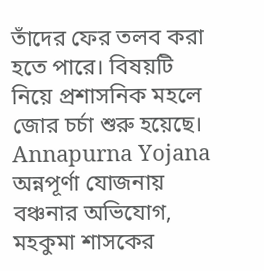তাঁদের ফের তলব করা হতে পারে। বিষয়টি নিয়ে প্রশাসনিক মহলে জোর চর্চা শুরু হয়েছে।
Annapurna Yojana
অন্নপূর্ণা যোজনায় বঞ্চনার অভিযোগ, মহকুমা শাসকের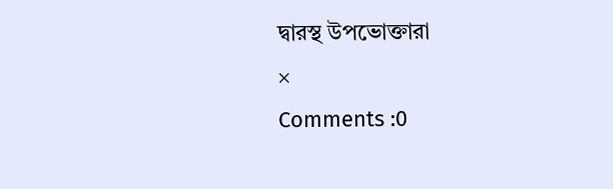দ্বারস্থ উপভোক্তারা
×
Comments :0